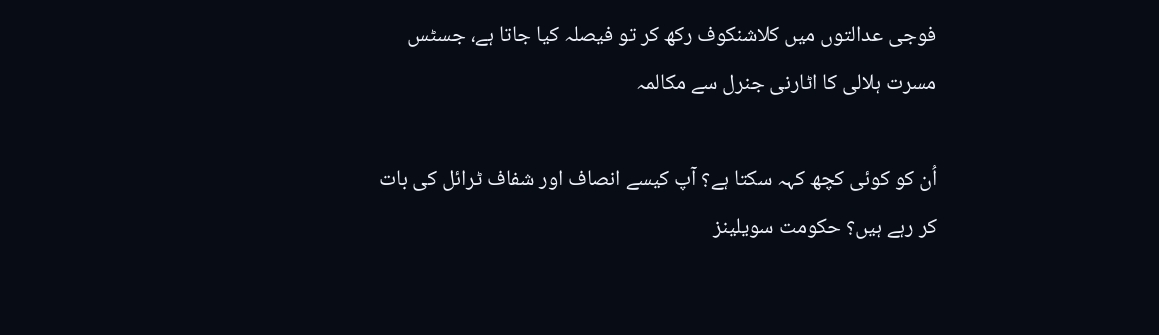فوجی عدالتوں میں کلاشنکوف رکھ کر تو فیصلہ کیا جاتا ہے، جسٹس مسرت ہلالی کا اٹارنی جنرل سے مکالمہ

اُن کو کوئی کچھ کہہ سکتا ہے؟ آپ کیسے انصاف اور شفاف ٹرائل کی بات کر رہے ہیں؟ حکومت سویلینز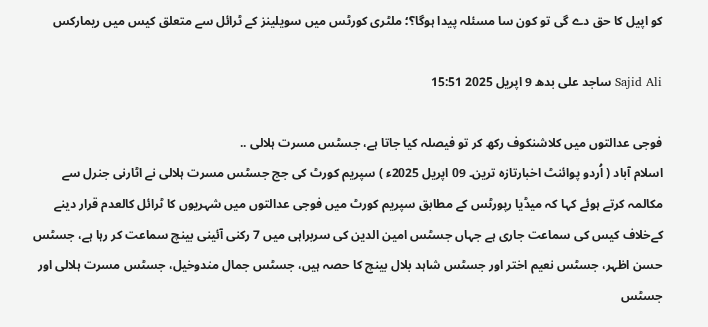کو اپیل کا حق دے گی تو کون سا مسئلہ پیدا ہوگا؟؛ ملٹری کورٹس میں سویلینز کے ٹرائل سے متعلق کیس میں ریمارکس

Sajid Ali ساجد علی بدھ 9 اپریل 2025 15:51

فوجی عدالتوں میں کلاشنکوف رکھ کر تو فیصلہ کیا جاتا ہے، جسٹس مسرت ہلالی ..
اسلام آباد ( اُردو پوائنٹ اخبارتازہ ترین۔ 09 اپریل 2025ء ) سپریم کورٹ کی جج جسٹس مسرت ہلالی نے اٹارنی جنرل سے مکالمہ کرتے ہوئے کہا کہ میڈیا رپورٹس کے مطابق سپریم کورٹ میں فوجی عدالتوں میں شہریوں کا ٹرائل کالعدم قرار دینے کےخلاف کیس کی سماعت جاری ہے جہاں جسٹس امین الدین کی سربراہی میں 7 رکنی آئینی بینچ سماعت کر رہا ہے، جسٹس حسن اظہر، جسٹس نعیم اختر اور جسٹس شاہد بلال بینچ کا حصہ ہیں، جسٹس جمال مندوخیل، جسٹس مسرت ہلالی اور جسٹس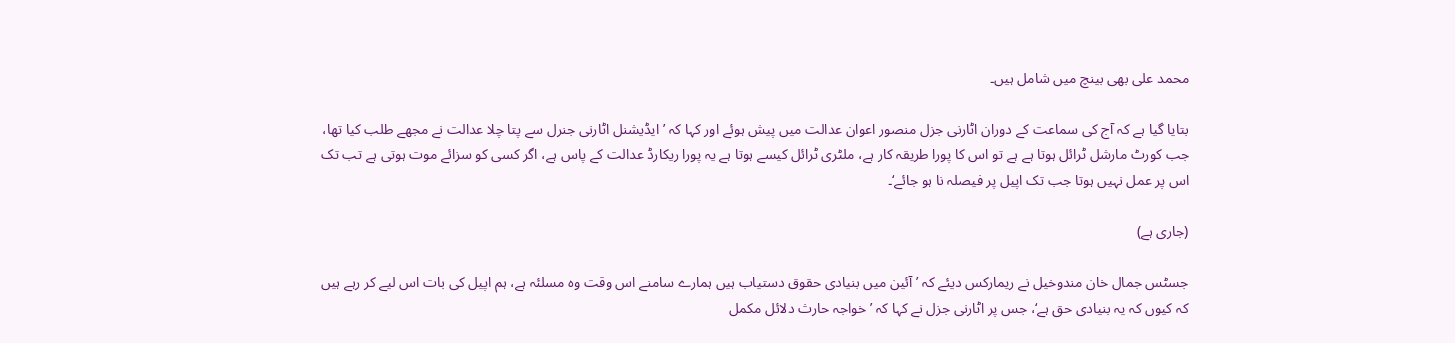محمد علی بھی بینچ میں شامل ہیں۔

بتایا گیا ہے کہ آج کی سماعت کے دوران اٹارنی جزل منصور اعوان عدالت میں پیش ہوئے اور کہا کہ ’ایڈیشنل اٹارنی جنرل سے پتا چلا عدالت نے مجھے طلب کیا تھا، جب کورٹ مارشل ٹرائل ہوتا ہے ہے تو اس کا پورا طریقہ کار ہے، ملٹری ٹرائل کیسے ہوتا ہے یہ پورا ریکارڈ عدالت کے پاس ہے، اگر کسی کو سزائے موت ہوتی ہے تب تک اس پر عمل نہیں ہوتا جب تک اپیل پر فیصلہ نا ہو جائے‘۔

(جاری ہے)

جسٹس جمال خان مندوخیل نے ریمارکس دیئے کہ ’آئین میں بنیادی حقوق دستیاب ہیں ہمارے سامنے اس وقت وہ مسلئہ ہے، ہم اپیل کی بات اس لیے کر رہے ہیں کہ کیوں کہ یہ بنیادی حق ہے‘، جس پر اٹارنی جزل نے کہا کہ ’خواجہ حارث دلائل مکمل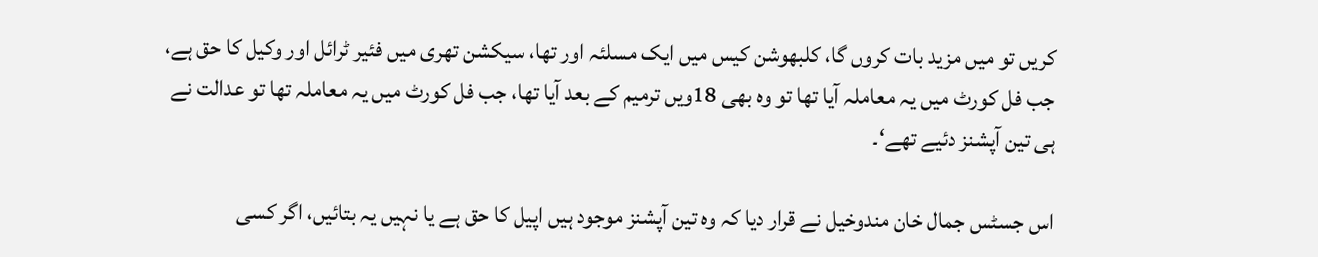کریں تو میں مزید بات کروں گا، کلبھوشن کیس میں ایک مسلئہ اور تھا، سیکشن تھری میں فئیر ٹرائل اور وکیل کا حق ہے، جب فل کورٹ میں یہ معاملہ آیا تھا تو وہ بھی 18ویں ترمیم کے بعد آیا تھا، جب فل کورٹ میں یہ معاملہ تھا تو عدالت نے ہی تین آپشنز دئیے تھے‘۔

اس جسٹس جمال خان مندوخیل نے قرار دیا کہ وہ تین آپشنز موجود ہیں اپیل کا حق ہے یا نہیں یہ بتائیں، اگر کسی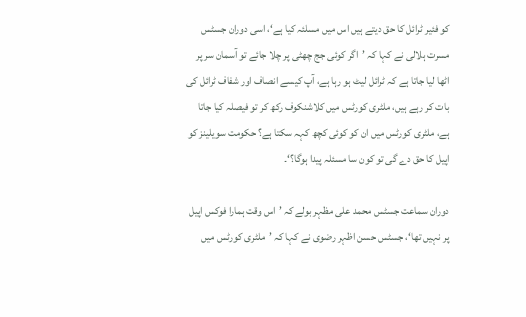کو فئیر ٹرائل کا حق دیتے ہیں اس میں مسلئہ کیا ہے‘، اسی دوران جسٹس مسرت ہلالی نے کہا کہ ’اگر کوئی جج چھٹی پر چلا جائے تو آسمان سر پر اٹھا لیا جاتا ہے کہ ٹرائل لیٹ ہو رہا ہے، آپ کیسے انصاف اور شفاف ٹرائل کی بات کر رہے ہیں، ملٹری کورٹس میں کلاشنکوف رکھ کر تو فیصلہ کیا جاتا ہے، ملٹری کورٹس میں ان کو کوئی کچھ کہہ سکتا ہے؟ حکومت سویلینز کو اپیل کا حق دے گی تو کون سا مسئلہ پیدا ہوگا؟‘۔

دوران سماعت جسٹس محمد علی مظہر بولے کہ ’اس وقت ہمارا فوکس اپیل پر نہیں تھا‘، جسٹس حسن اظہر رضوی نے کہا کہ ’ملٹری کورٹس میں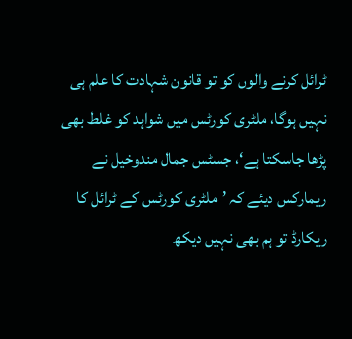ٹرائل کرنے والوں کو تو قانون شہادت کا علم ہی نہیں ہوگا، ملٹری کورٹس میں شواہد کو غلط بھی پڑھا جاسکتا ہے‘، جسٹس جمال مندوخیل نے ریمارکس دیئے کہ ’ملٹری کورٹس کے ٹرائل کا ریکارڈ تو ہم بھی نہیں دیکھ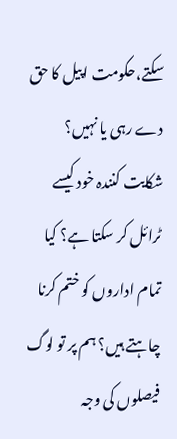سکتے،حکومت اپیل کا حق دے رہی یا نہیں؟ شکایت کنندہ خود کیسے ٹرائل کر سکتا ہے؟ کیا تمام اداروں کو ختم کرنا چاہتے ہیں؟ ہم پر تو لوگ فیصلوں کی وجہ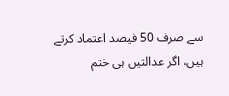سے صرف 50 فیصد اعتماد کرتے ہیں، اگر عدالتیں ہی ختم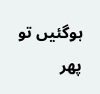ہوگئیں تو پھر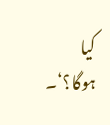کیا ہوگا؟‘۔